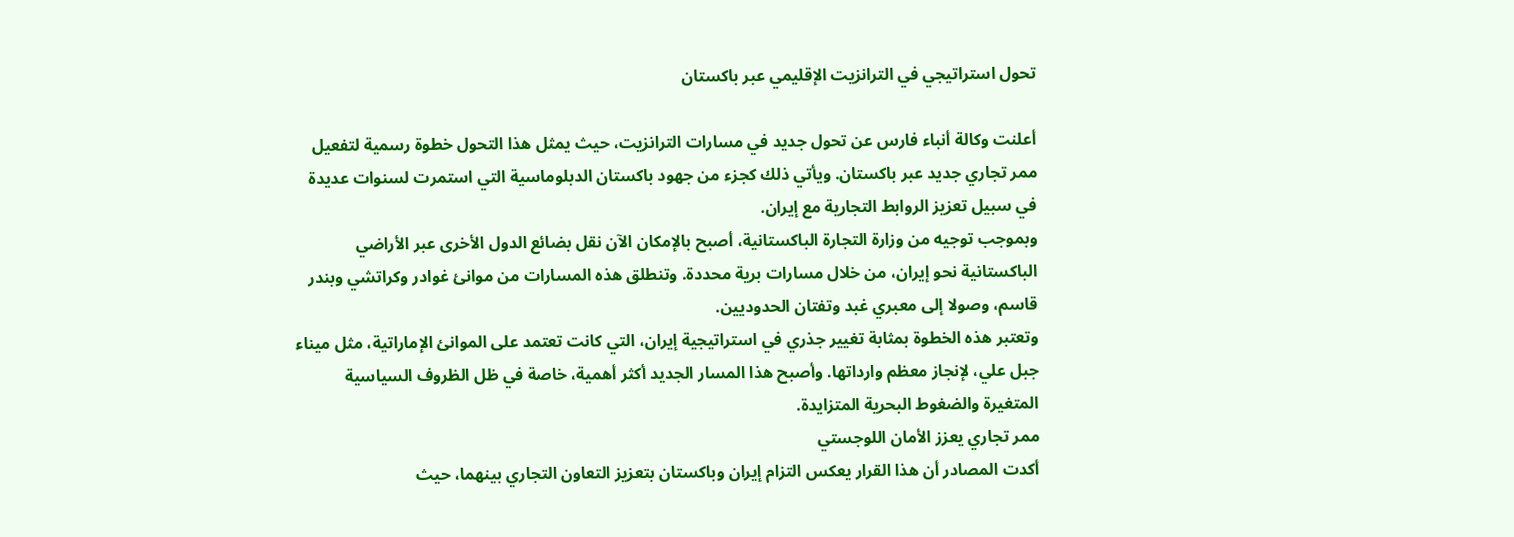تحول استراتيجي في الترانزيت الإقليمي عبر باكستان

أعلنت وكالة أنباء فارس عن تحول جديد في مسارات الترانزيت، حيث يمثل هذا التحول خطوة رسمية لتفعيل ممر تجاري جديد عبر باكستان. ويأتي ذلك كجزء من جهود باكستان الدبلوماسية التي استمرت لسنوات عديدة في سبيل تعزيز الروابط التجارية مع إيران.
وبموجب توجيه من وزارة التجارة الباكستانية، أصبح بالإمكان الآن نقل بضائع الدول الأخرى عبر الأراضي الباكستانية نحو إيران، من خلال مسارات برية محددة. وتنطلق هذه المسارات من موانئ غوادر وكراتشي وبندر قاسم، وصولا إلى معبري غبد وتفتان الحدوديين.
وتعتبر هذه الخطوة بمثابة تغيير جذري في استراتيجية إيران، التي كانت تعتمد على الموانئ الإماراتية، مثل ميناء جبل علي، لإنجاز معظم وارداتها. وأصبح هذا المسار الجديد أكثر أهمية، خاصة في ظل الظروف السياسية المتغيرة والضغوط البحرية المتزايدة.
ممر تجاري يعزز الأمان اللوجستي
أكدت المصادر أن هذا القرار يعكس التزام إيران وباكستان بتعزيز التعاون التجاري بينهما، حيث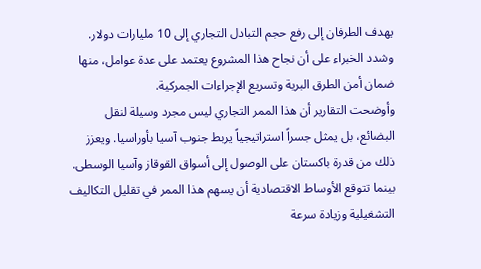يهدف الطرفان إلى رفع حجم التبادل التجاري إلى 10 مليارات دولار. وشدد الخبراء على أن نجاح هذا المشروع يعتمد على عدة عوامل، منها ضمان أمن الطرق البرية وتسريع الإجراءات الجمركية.
وأوضحت التقارير أن هذا الممر التجاري ليس مجرد وسيلة لنقل البضائع، بل يمثل جسراً استراتيجياً يربط جنوب آسيا بأوراسيا. ويعزز ذلك من قدرة باكستان على الوصول إلى أسواق القوقاز وآسيا الوسطى.
بينما تتوقع الأوساط الاقتصادية أن يسهم هذا الممر في تقليل التكاليف التشغيلية وزيادة سرعة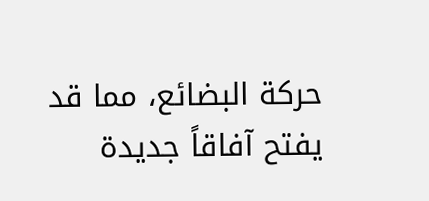حركة البضائع، مما قد يفتح آفاقاً جديدة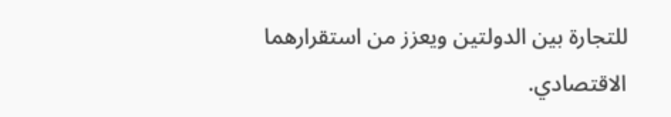للتجارة بين الدولتين ويعزز من استقرارهما الاقتصادي.